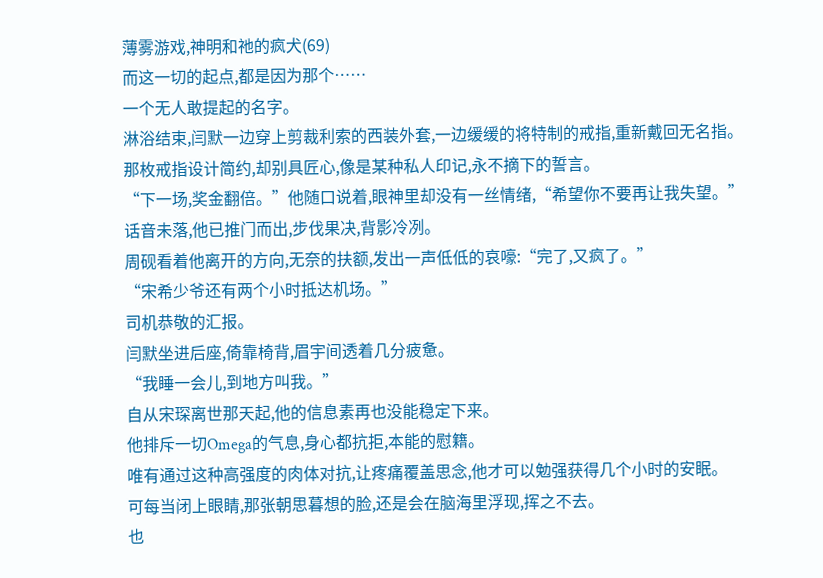薄雾游戏,神明和祂的疯犬(69)
而这一切的起点,都是因为那个……
一个无人敢提起的名字。
淋浴结束,闫默一边穿上剪裁利索的西装外套,一边缓缓的将特制的戒指,重新戴回无名指。
那枚戒指设计简约,却别具匠心,像是某种私人印记,永不摘下的誓言。
“下一场,奖金翻倍。”他随口说着,眼神里却没有一丝情绪,“希望你不要再让我失望。”
话音未落,他已推门而出,步伐果决,背影冷冽。
周砚看着他离开的方向,无奈的扶额,发出一声低低的哀嚎:“完了,又疯了。”
“宋希少爷还有两个小时抵达机场。”
司机恭敬的汇报。
闫默坐进后座,倚靠椅背,眉宇间透着几分疲惫。
“我睡一会儿,到地方叫我。”
自从宋琛离世那天起,他的信息素再也没能稳定下来。
他排斥一切Omega的气息,身心都抗拒,本能的慰籍。
唯有通过这种高强度的肉体对抗,让疼痛覆盖思念,他才可以勉强获得几个小时的安眠。
可每当闭上眼睛,那张朝思暮想的脸,还是会在脑海里浮现,挥之不去。
也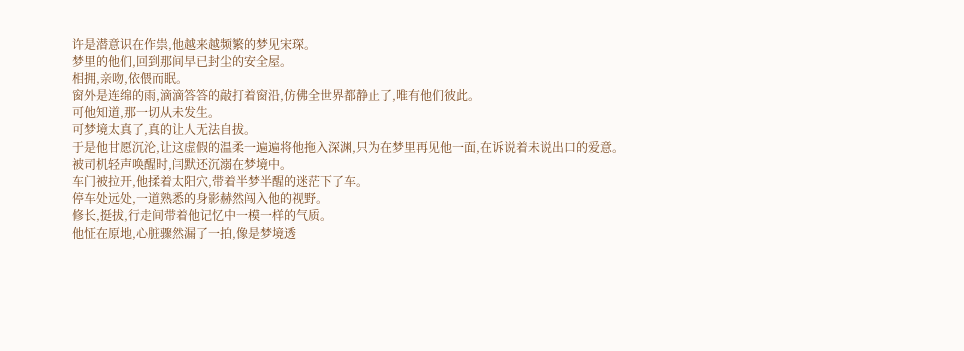许是潜意识在作祟,他越来越频繁的梦见宋琛。
梦里的他们,回到那间早已封尘的安全屋。
相拥,亲吻,依偎而眠。
窗外是连绵的雨,滴滴答答的敲打着窗沿,仿佛全世界都静止了,唯有他们彼此。
可他知道,那一切从未发生。
可梦境太真了,真的让人无法自拔。
于是他甘愿沉沦,让这虚假的温柔一遍遍将他拖入深渊,只为在梦里再见他一面,在诉说着未说出口的爱意。
被司机轻声唤醒时,闫默还沉溺在梦境中。
车门被拉开,他揉着太阳穴,带着半梦半醒的迷茫下了车。
停车处远处,一道熟悉的身影赫然闯入他的视野。
修长,挺拔,行走间带着他记忆中一模一样的气质。
他怔在原地,心脏骤然漏了一拍,像是梦境透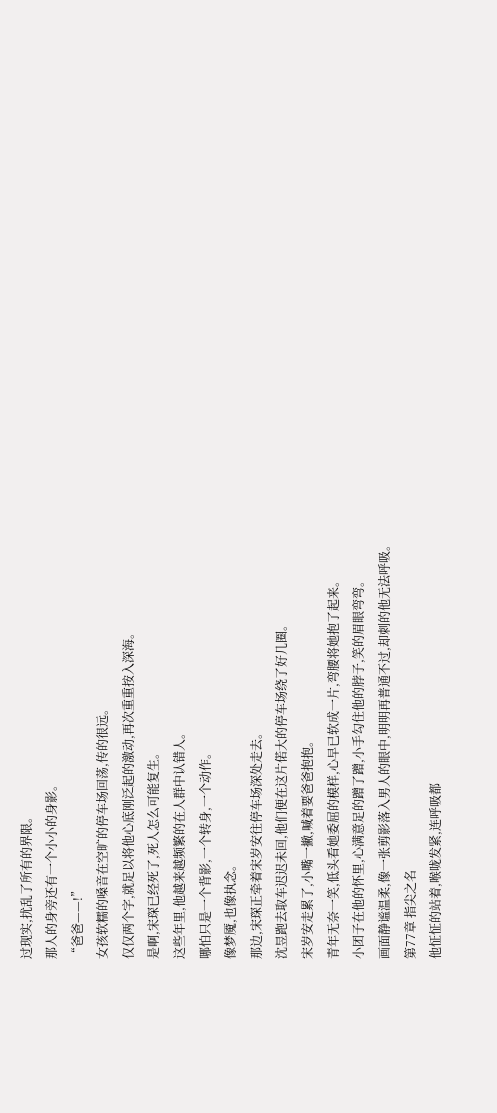过现实,扰乱了所有的界限。
那人的身旁还有一个小小的身影。
“爸爸——!”
女孩软糯的嗓音在空旷的停车场回荡,传的很远。
仅仅两个字,就足以将他心底刚泛起的激动,再次重重按入深海。
是啊,宋琛已经死了,死人怎么可能复生。
这些年里,他越来越频繁的在人群中认错人。
哪怕只是一个背影,一个转身,一个动作。
像梦魇,也像执念。
那边,宋琛正牵着宋岁安往停车场深处走去。
沈昱跑去取车迟迟未回,他们便在这片偌大的停车场绕了好几圈。
宋岁安走累了,小嘴一撇,喊着要爸爸抱抱。
青年无奈一笑,低头看她委屈的模样,心早已软成一片,弯腰将她抱了起来。
小团子在他的怀里,心满意足的蹭了蹭,小手勾住他的脖子,笑的眉眼弯弯。
画面静谧温柔,像一张剪影落入男人的眼中,明明再普通不过,却刺的他无法呼吸。
第77章 指尖之名
他怔怔的站着,喉咙发紧,连呼吸都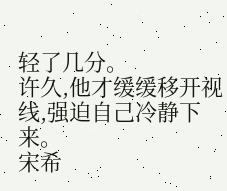轻了几分。
许久,他才缓缓移开视线,强迫自己冷静下来。
宋希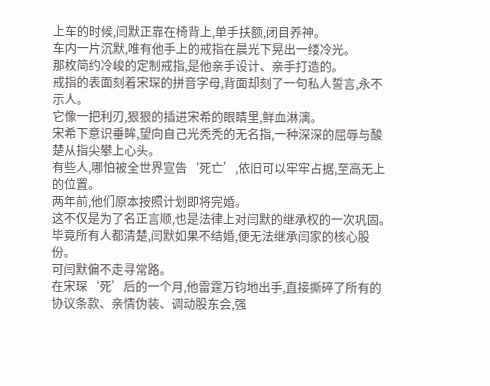上车的时候,闫默正靠在椅背上,单手扶额,闭目养神。
车内一片沉默,唯有他手上的戒指在晨光下晃出一缕冷光。
那枚简约冷峻的定制戒指,是他亲手设计、亲手打造的。
戒指的表面刻着宋琛的拼音字母,背面却刻了一句私人誓言,永不示人。
它像一把利刃,狠狠的插进宋希的眼睛里,鲜血淋漓。
宋希下意识垂眸,望向自己光秃秃的无名指,一种深深的屈辱与酸楚从指尖攀上心头。
有些人,哪怕被全世界宣告‘死亡’,依旧可以牢牢占据,至高无上的位置。
两年前,他们原本按照计划即将完婚。
这不仅是为了名正言顺,也是法律上对闫默的继承权的一次巩固。
毕竟所有人都清楚,闫默如果不结婚,便无法继承闫家的核心股份。
可闫默偏不走寻常路。
在宋琛‘死’后的一个月,他雷霆万钧地出手,直接撕碎了所有的协议条款、亲情伪装、调动股东会,强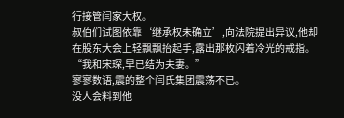行接管闫家大权。
叔伯们试图依靠‘继承权未确立’,向法院提出异议,他却在股东大会上轻飘飘抬起手,露出那枚闪着冷光的戒指。
“我和宋琛,早已结为夫妻。”
寥寥数语,震的整个闫氏集团震荡不已。
没人会料到他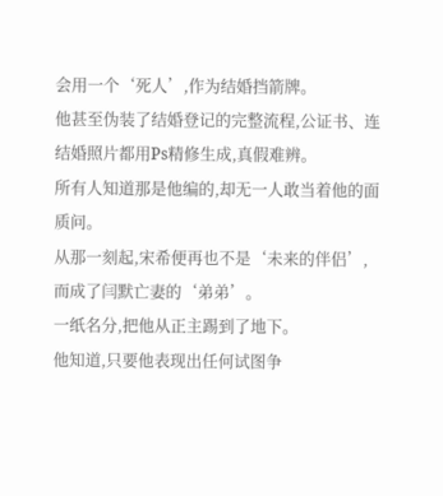会用一个‘死人’,作为结婚挡箭牌。
他甚至伪装了结婚登记的完整流程,公证书、连结婚照片都用Ps精修生成,真假难辨。
所有人知道那是他编的,却无一人敢当着他的面质问。
从那一刻起,宋希便再也不是‘未来的伴侣’,而成了闫默亡妻的‘弟弟’。
一纸名分,把他从正主踢到了地下。
他知道,只要他表现出任何试图争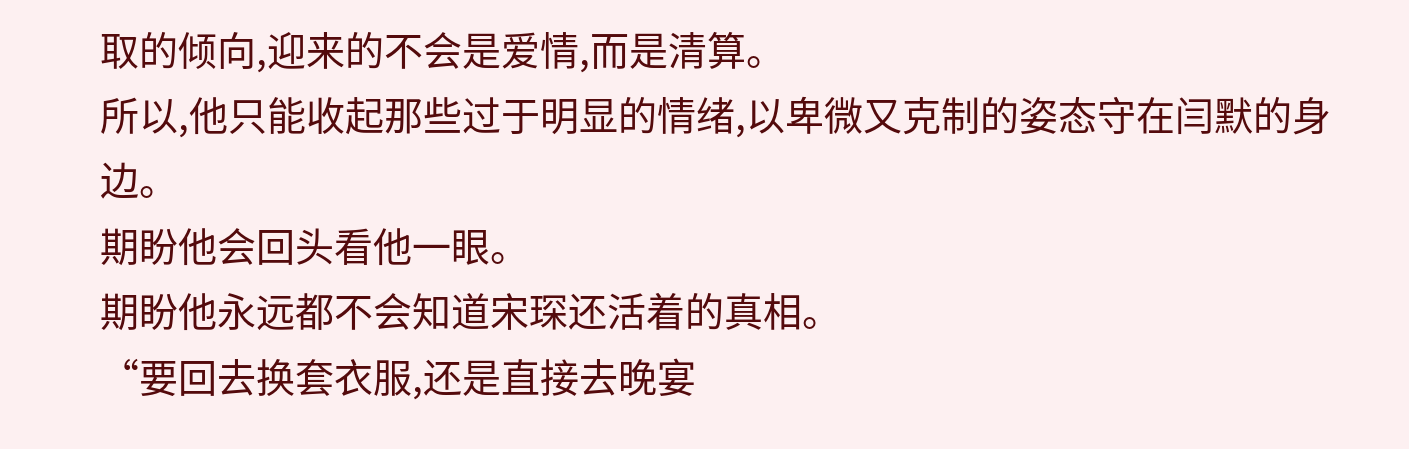取的倾向,迎来的不会是爱情,而是清算。
所以,他只能收起那些过于明显的情绪,以卑微又克制的姿态守在闫默的身边。
期盼他会回头看他一眼。
期盼他永远都不会知道宋琛还活着的真相。
“要回去换套衣服,还是直接去晚宴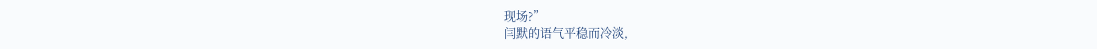现场?”
闫默的语气平稳而冷淡,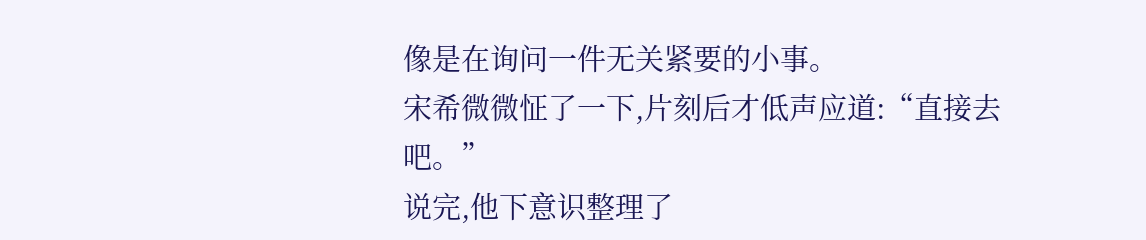像是在询问一件无关紧要的小事。
宋希微微怔了一下,片刻后才低声应道:“直接去吧。”
说完,他下意识整理了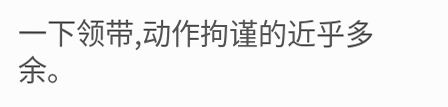一下领带,动作拘谨的近乎多余。